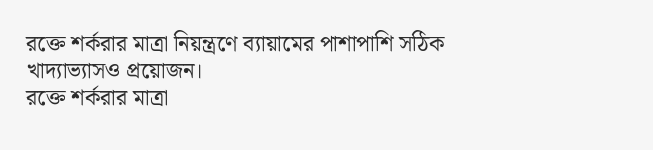রক্তে শর্করার মাত্রা নিয়ন্ত্রণে ব্যায়ামের পাশাপাশি সঠিক খাদ্যাভ্যাসও প্রয়োজন।
রক্তে শর্করার মাত্রা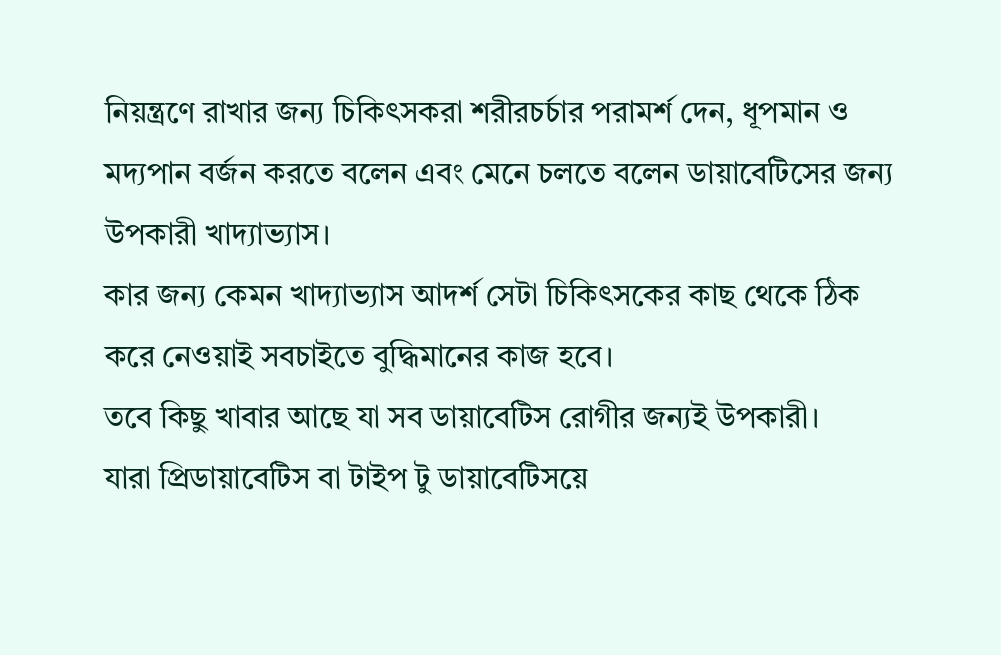নিয়ন্ত্রণে রাখার জন্য চিকিৎসকরা শরীরচর্চার পরামর্শ দেন, ধূপমান ও মদ্যপান বর্জন করতে বলেন এবং মেনে চলতে বলেন ডায়াবেটিসের জন্য উপকারী খাদ্যাভ্যাস।
কার জন্য কেমন খাদ্যাভ্যাস আদর্শ সেটা চিকিৎসকের কাছ থেকে ঠিক করে নেওয়াই সবচাইতে বুদ্ধিমানের কাজ হবে।
তবে কিছু খাবার আছে যা সব ডায়াবেটিস রোগীর জন্যই উপকারী।
যারা প্রিডায়াবেটিস বা টাইপ টু ডায়াবেটিসয়ে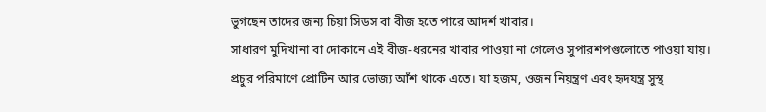ভুগছেন তাদের জন্য চিয়া সিডস বা বীজ হতে পারে আদর্শ খাবার।
সাধারণ মুদিখানা বা দোকানে এই বীজ-ধরনের খাবার পাওয়া না গেলেও সুপারশপগুলোতে পাওয়া যায়।
প্রচুর পরিমাণে প্রোটিন আর ভোজ্য আঁশ থাকে এতে। যা হজম, ওজন নিয়ন্ত্রণ এবং হৃদযন্ত্র সুস্থ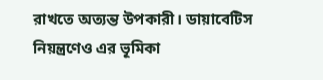রাখতে অত্যন্ত উপকারী। ডায়াবেটিস নিয়ন্ত্রণেও এর ভূমিকা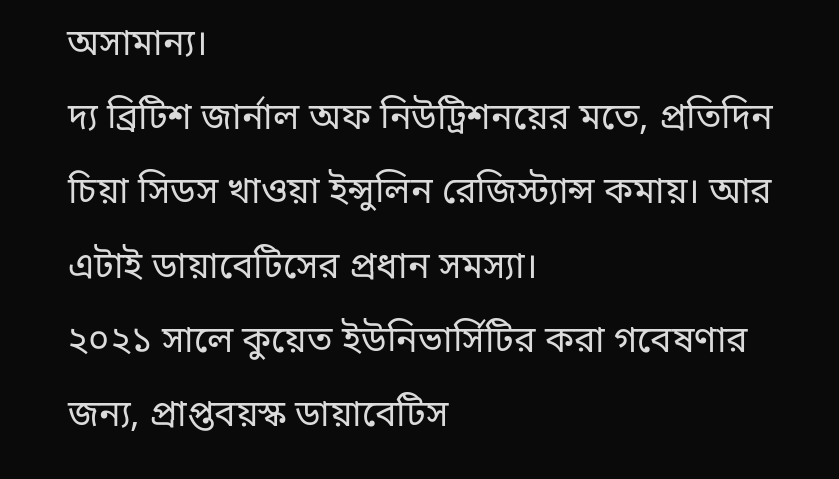অসামান্য।
দ্য ব্রিটিশ জার্নাল অফ নিউট্রিশনয়ের মতে, প্রতিদিন চিয়া সিডস খাওয়া ইন্সুলিন রেজিস্ট্যান্স কমায়। আর এটাই ডায়াবেটিসের প্রধান সমস্যা।
২০২১ সালে কুয়েত ইউনিভার্সিটির করা গবেষণার জন্য, প্রাপ্তবয়স্ক ডায়াবেটিস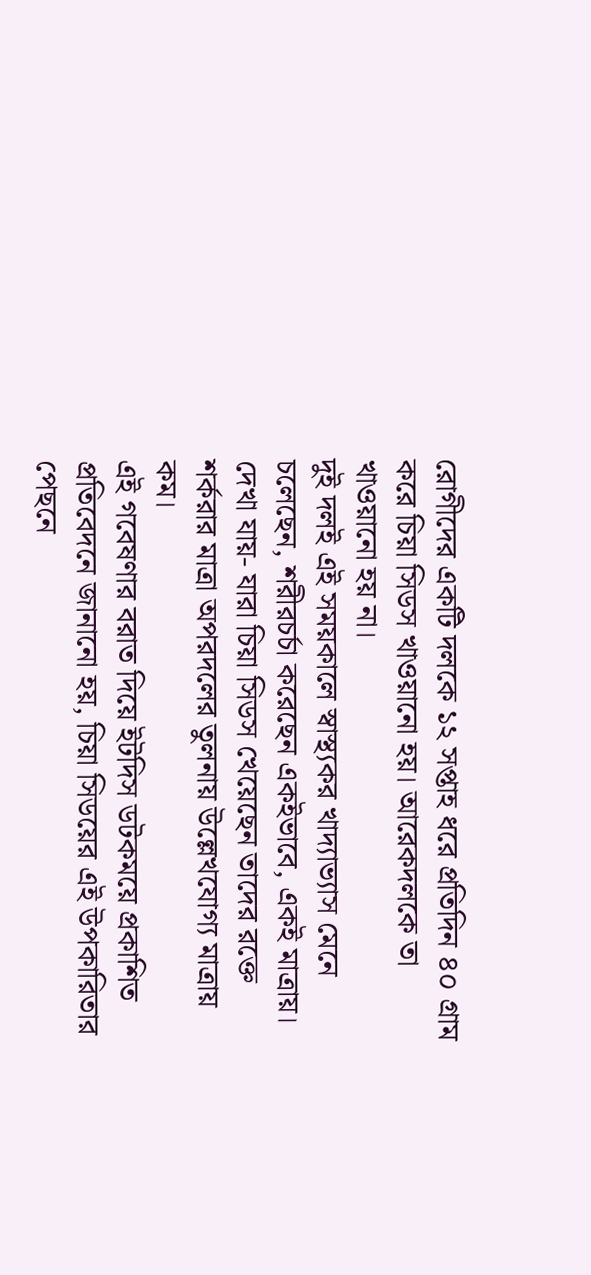রোগীদের একটি দলকে ১২ সপ্তাহ ধরে প্রতিদিন ৪০ গ্রাম করে চিয়া সিডস খাওয়ানো হয়। আরেকদলকে তা খাওয়ানো হয় না।
দুই দলই এই সময়কালে স্বাস্থ্যকর খাদ্যাভ্যাস মেনে চলেছেন, শরীরচর্চা করেছেন একইভাবে, একই মাত্রায়।
দেখা যায়- যারা চিয়া সিডস খেয়েছেন তাদের রক্তে শর্করার মাত্রা অপরদলের তুলনায় উল্লেখযোগ্য মাত্রায় কম।
এই গবেষণার বরাত দিয়ে ইটদিস ডটকময়ে প্রকাশিত প্রতিবেদনে জানানো হয়, চিয়া সিডয়ের এই উপকারিতার পেছনে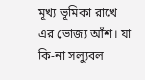মূখ্য ভূমিকা রাখে এর ভোজ্য আঁশ। যা কি-না সল্যুবল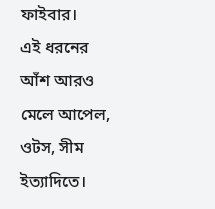ফাইবার।
এই ধরনের আঁশ আরও মেলে আপেল, ওটস, সীম ইত্যাদিতে।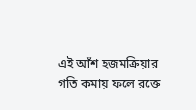এই আঁশ হজমক্রিয়ার গতি কমায় ফলে রক্তে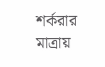শর্করার মাত্রায়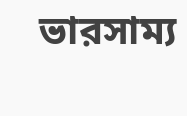ভারসাম্য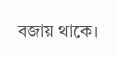বজায় থাকে।